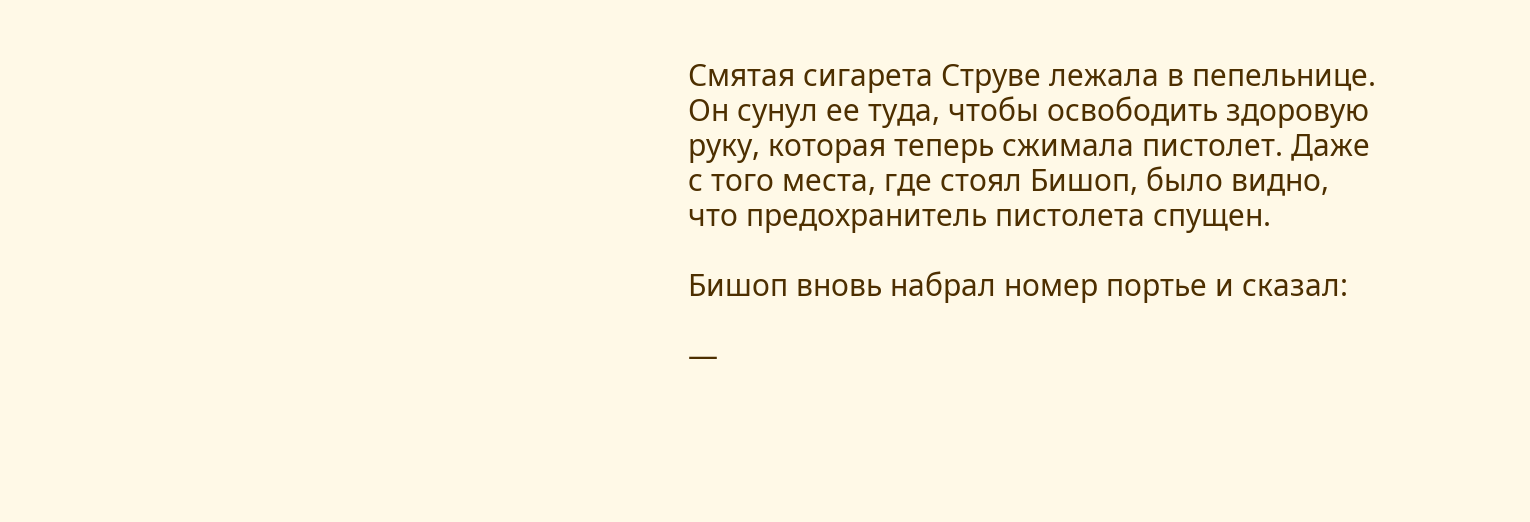Смятая сигарета Струве лежала в пепельнице. Он сунул ее туда, чтобы освободить здоровую руку, которая теперь сжимала пистолет. Даже с того места, где стоял Бишоп, было видно, что предохранитель пистолета спущен.

Бишоп вновь набрал номер портье и сказал:

—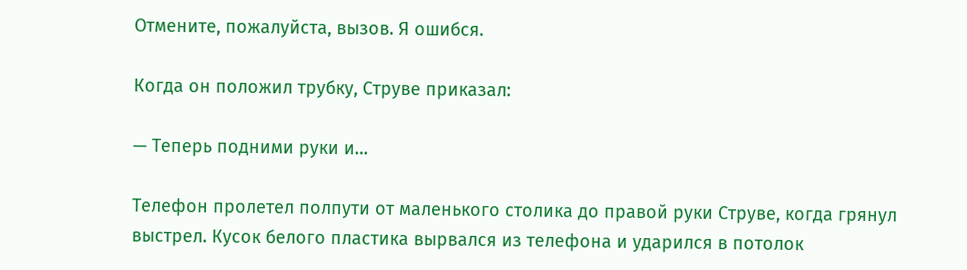Отмените, пожалуйста, вызов. Я ошибся.

Когда он положил трубку, Струве приказал:

— Теперь подними руки и…

Телефон пролетел полпути от маленького столика до правой руки Струве, когда грянул выстрел. Кусок белого пластика вырвался из телефона и ударился в потолок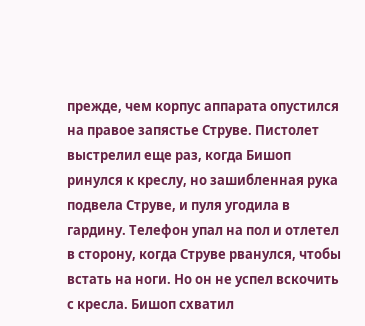прежде, чем корпус аппарата опустился на правое запястье Струве. Пистолет выстрелил еще раз, когда Бишоп ринулся к креслу, но зашибленная рука подвела Струве, и пуля угодила в гардину. Телефон упал на пол и отлетел в сторону, когда Струве рванулся, чтобы встать на ноги. Но он не успел вскочить с кресла. Бишоп схватил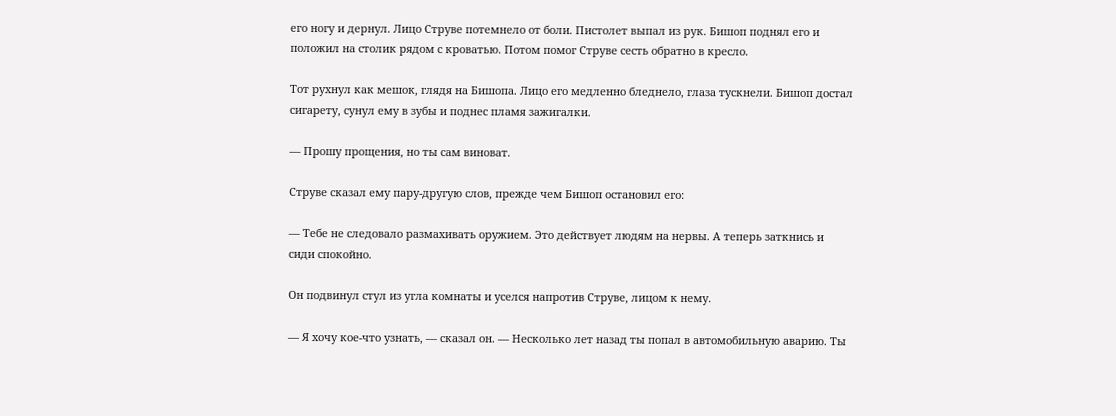его ногу и дернул. Лицо Струве потемнело от боли. Пистолет выпал из рук. Бишоп поднял его и положил на столик рядом с кроватью. Потом помог Струве сесть обратно в кресло.

Тот рухнул как мешок, глядя на Бишопа. Лицо его медленно бледнело, глаза тускнели. Бишоп достал сигарету, сунул ему в зубы и поднес пламя зажигалки.

— Прошу прощения, но ты сам виноват.

Струве сказал ему пару-другую слов, прежде чем Бишоп остановил его:

— Тебе не следовало размахивать оружием. Это действует людям на нервы. А теперь заткнись и сиди спокойно.

Он подвинул стул из угла комнаты и уселся напротив Струве, лицом к нему.

— Я хочу кое-что узнать, — сказал он. — Несколько лет назад ты попал в автомобильную аварию. Ты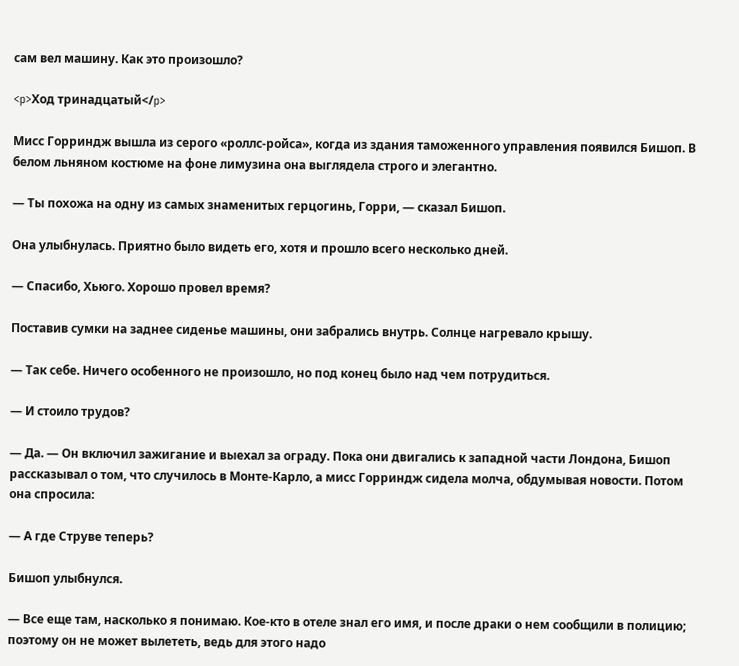сам вел машину. Как это произошло?

<p>Ход тринадцатый</p>

Мисс Горриндж вышла из серого «роллс-ройса», когда из здания таможенного управления появился Бишоп. В белом льняном костюме на фоне лимузина она выглядела строго и элегантно.

— Ты похожа на одну из самых знаменитых герцогинь, Горри, — сказал Бишоп.

Она улыбнулась. Приятно было видеть его, хотя и прошло всего несколько дней.

— Спасибо, Хьюго. Хорошо провел время?

Поставив сумки на заднее сиденье машины, они забрались внутрь. Солнце нагревало крышу.

— Так себе. Ничего особенного не произошло, но под конец было над чем потрудиться.

— И стоило трудов?

— Да. — Он включил зажигание и выехал за ограду. Пока они двигались к западной части Лондона, Бишоп рассказывал о том, что случилось в Монте-Карло, а мисс Горриндж сидела молча, обдумывая новости. Потом она спросила:

— А где Струве теперь?

Бишоп улыбнулся.

— Все еще там, насколько я понимаю. Кое-кто в отеле знал его имя, и после драки о нем сообщили в полицию; поэтому он не может вылететь, ведь для этого надо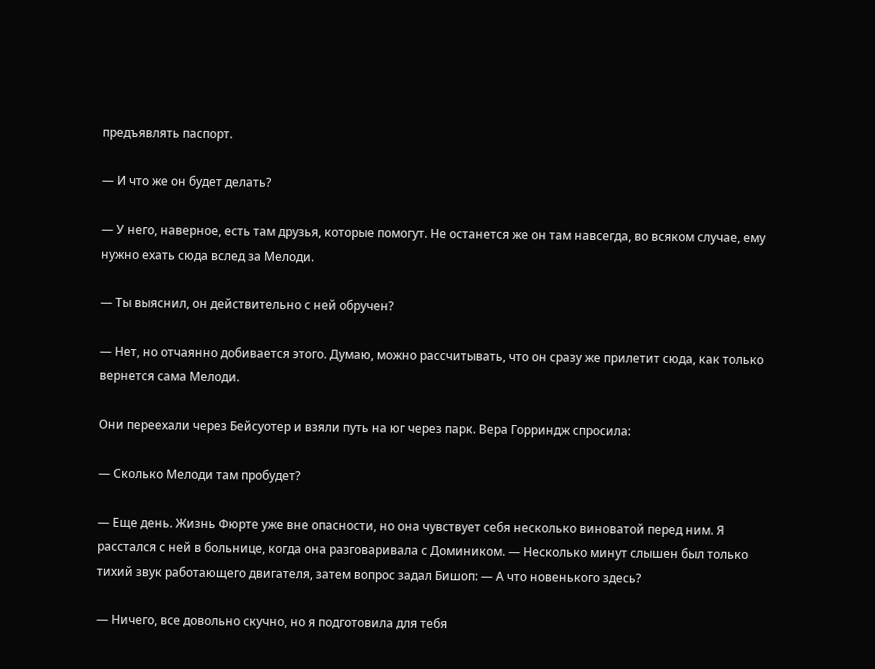предъявлять паспорт.

— И что же он будет делать?

— У него, наверное, есть там друзья, которые помогут. Не останется же он там навсегда, во всяком случае, ему нужно ехать сюда вслед за Мелоди.

— Ты выяснил, он действительно с ней обручен?

— Нет, но отчаянно добивается этого. Думаю, можно рассчитывать, что он сразу же прилетит сюда, как только вернется сама Мелоди.

Они переехали через Бейсуотер и взяли путь на юг через парк. Вера Горриндж спросила:

— Сколько Мелоди там пробудет?

— Еще день. Жизнь Фюрте уже вне опасности, но она чувствует себя несколько виноватой перед ним. Я расстался с ней в больнице, когда она разговаривала с Домиником. — Несколько минут слышен был только тихий звук работающего двигателя, затем вопрос задал Бишоп: — А что новенького здесь?

— Ничего, все довольно скучно, но я подготовила для тебя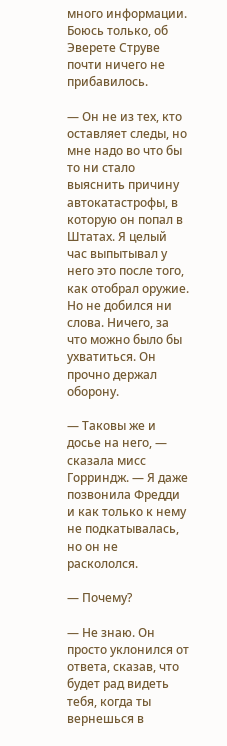много информации. Боюсь только, об Эверете Струве почти ничего не прибавилось.

— Он не из тех, кто оставляет следы, но мне надо во что бы то ни стало выяснить причину автокатастрофы, в которую он попал в Штатах. Я целый час выпытывал у него это после того, как отобрал оружие. Но не добился ни слова. Ничего, за что можно было бы ухватиться. Он прочно держал оборону.

— Таковы же и досье на него, — сказала мисс Горриндж. — Я даже позвонила Фредди и как только к нему не подкатывалась, но он не раскололся.

— Почему?

— Не знаю. Он просто уклонился от ответа, сказав, что будет рад видеть тебя, когда ты вернешься в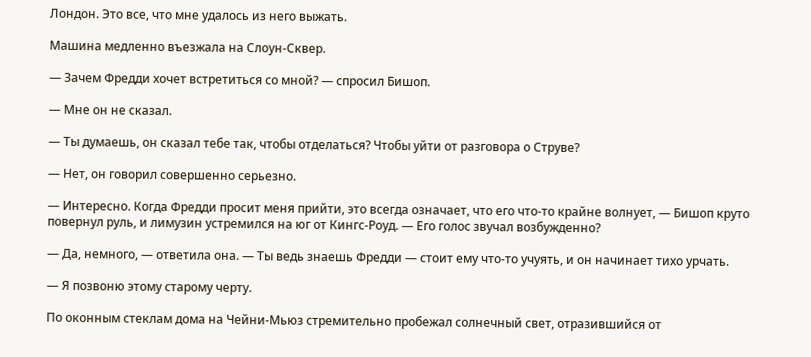Лондон. Это все, что мне удалось из него выжать.

Машина медленно въезжала на Слоун-Сквер.

— Зачем Фредди хочет встретиться со мной? — спросил Бишоп.

— Мне он не сказал.

— Ты думаешь, он сказал тебе так, чтобы отделаться? Чтобы уйти от разговора о Струве?

— Нет, он говорил совершенно серьезно.

— Интересно. Когда Фредди просит меня прийти, это всегда означает, что его что-то крайне волнует, — Бишоп круто повернул руль, и лимузин устремился на юг от Кингс-Роуд. — Его голос звучал возбужденно?

— Да, немного, — ответила она. — Ты ведь знаешь Фредди — стоит ему что-то учуять, и он начинает тихо урчать.

— Я позвоню этому старому черту.

По оконным стеклам дома на Чейни-Мьюз стремительно пробежал солнечный свет, отразившийся от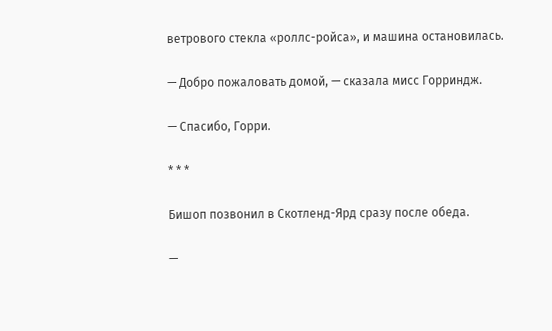ветрового стекла «роллс-ройса», и машина остановилась.

— Добро пожаловать домой, — сказала мисс Горриндж.

— Спасибо, Горри.

* * *

Бишоп позвонил в Скотленд-Ярд сразу после обеда.

—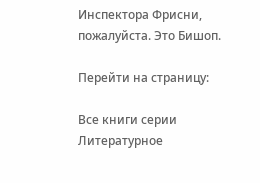Инспектора Фрисни, пожалуйста. Это Бишоп.

Перейти на страницу:

Все книги серии Литературное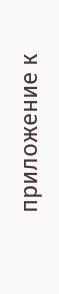приложение к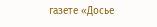газете «Досье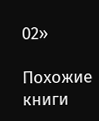02»

Похожие книги